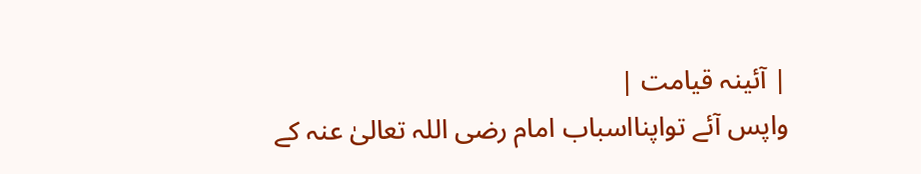| آئینہ قیامت |
واپس آئے تواپنااسباب امام رضی اللہ تعالیٰ عنہ کے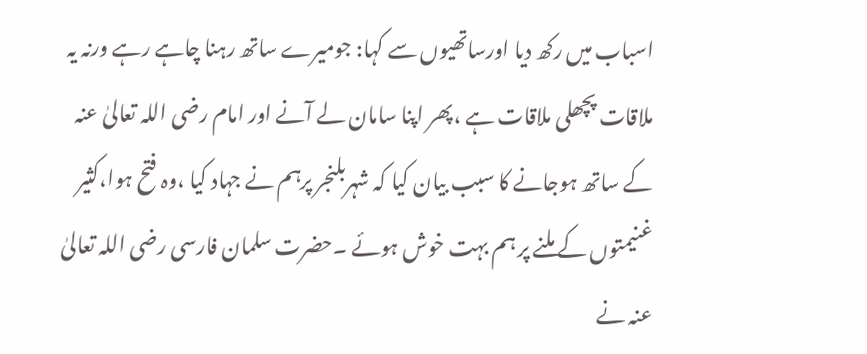اسباب میں رکھ دیا اورساتھیوں سے کہا: جومیرے ساتھ رہنا چاہے رہے ورنہ یہ ملاقات پچھلی ملاقات ہے ،پھر اپنا سامان لے آنے اور امام رضی اللہ تعالیٰ عنہ کے ساتھ ہوجانے کا سبب بیان کیا کہ شہربلنجر پرہم نے جہاد کیا ،وہ فتح ہوا،کثیر غنیمتوں کے ملنے پر ہم بہت خوش ہوئے ۔حضرت سلمان فارسی رضی اللہ تعالیٰ عنہ نے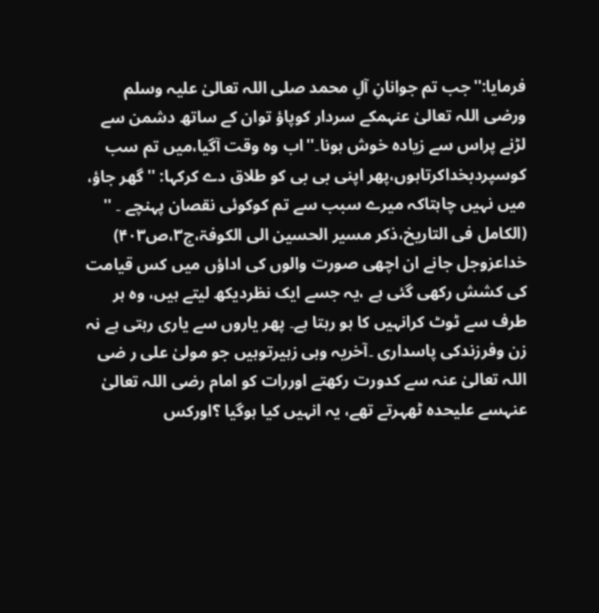فرمایا:''جب تم جوانانِ آلِ محمد صلی اللہ تعالیٰ علیہ وسلم ورضی اللہ تعالیٰ عنہمکے سردار کوپاؤ توان کے ساتھ دشمن سے لڑنے پراس سے زیادہ خوش ہونا۔''اب وہ وقت آگیا،میں تم سب کوسپردبخداکرتاہوں،پھر اپنی بی بی کو طلاق دے کرکہا: ''گھر جاؤ، میں نہیں چاہتاکہ میرے سبب سے تم کوکوئی نقصان پہنچے ۔ ''
(الکامل فی التاریخ،ذکر مسیر الحسین الی الکوفۃ،ج۳،ص۴۰۳)
خداعزوجل جانے ان اچھی صورت والوں کی اداؤں میں کس قیامت کی کشش رکھی گئی ہے ،یہ جسے ایک نظردیکھ لیتے ہیں، وہ ہر طرف سے ٹوٹ کرانہیں کا ہو رہتا ہے۔ پھر یاروں سے یاری رہتی ہے نہ زن وفرزندکی پاسداری ۔آخریہ وہی زہیرتوہیں جو مولیٰ علی ر ضی اللہ تعالیٰ عنہ سے کدورت رکھتے اوررات کو امام رضی اللہ تعالیٰ عنہسے علیحدہ ٹھہرتے تھے، یہ انہیں کیا ہوگیا ؟اورکس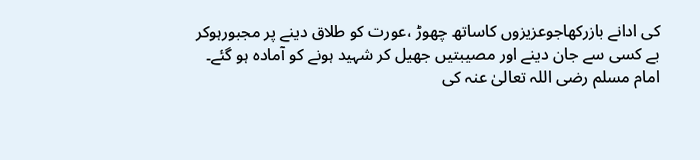کی ادانے بازرکھاجوعزیزوں کاساتھ چھوڑ ،عورت کو طلاق دینے پر مجبورہوکر بے کسی سے جان دینے اور مصیبتیں جھیل کر شہید ہونے کو آمادہ ہو گئے۔
امام مسلم رضی اللہ تعالیٰ عنہ کی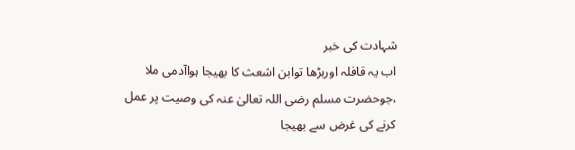شہادت کی خبر
اب یہ قافلہ اوربڑھا توابن اشعث کا بھیجا ہواآدمی ملا ،جوحضرت مسلم رضی اللہ تعالیٰ عنہ کی وصیت پر عمل کرنے کی غرض سے بھیجا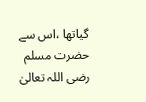گیاتھا ،اس سے حضرت مسلم رضی اللہ تعالیٰ